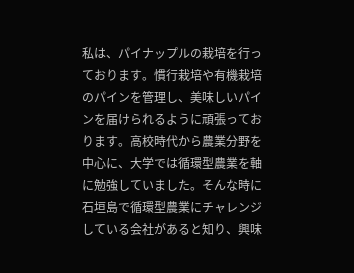私は、パイナップルの栽培を行っております。慣行栽培や有機栽培のパインを管理し、美味しいパインを届けられるように頑張っております。高校時代から農業分野を中心に、大学では循環型農業を軸に勉強していました。そんな時に石垣島で循環型農業にチャレンジしている会社があると知り、興味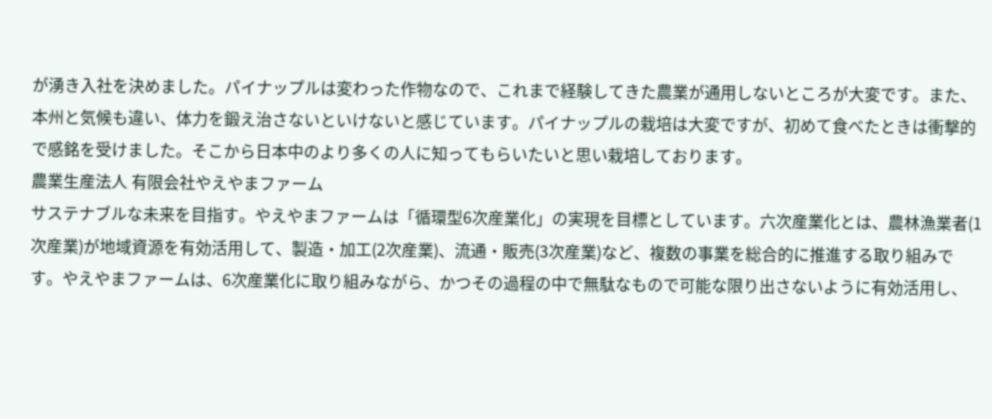が湧き入社を決めました。パイナップルは変わった作物なので、これまで経験してきた農業が通用しないところが大変です。また、本州と気候も違い、体力を鍛え治さないといけないと感じています。パイナップルの栽培は大変ですが、初めて食べたときは衝撃的で感銘を受けました。そこから日本中のより多くの人に知ってもらいたいと思い栽培しております。
農業生産法人 有限会社やえやまファーム
サステナブルな未来を目指す。やえやまファームは「循環型6次産業化」の実現を目標としています。六次産業化とは、農林漁業者(1次産業)が地域資源を有効活用して、製造・加工(2次産業)、流通・販売(3次産業)など、複数の事業を総合的に推進する取り組みです。やえやまファームは、6次産業化に取り組みながら、かつその過程の中で無駄なもので可能な限り出さないように有効活用し、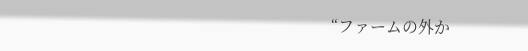“ファームの外か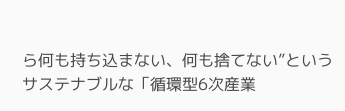ら何も持ち込まない、何も捨てない”というサステナブルな「循環型6次産業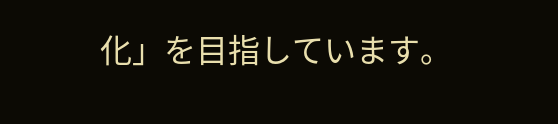化」を目指しています。